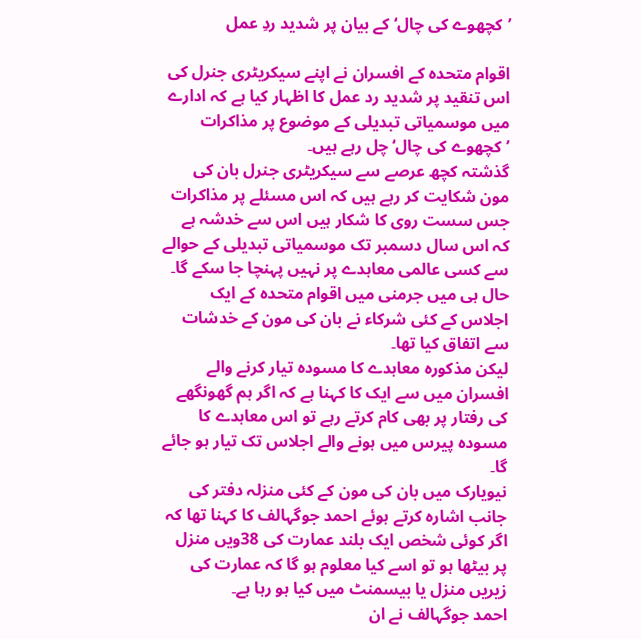’کچھوے کی چال‘ کے بیان پر شدید ردِ عمل

اقوام متحدہ کے افسران نے اپنے سیکریٹری جنرل کی اس تنقید پر شدید رد عمل کا اظہار کیا ہے کہ ادارے میں موسمیاتی تبدیلی کے موضوع پر مذاکرات ’کچھوے کی چال‘ چل رہے ہیں۔
گذشتہ کچھ عرصے سے سیکریٹری جنرل بان کی مون شکایت کر رہے ہیں کہ اس مسئلے پر مذاکرات جس سست روی کا شکار ہیں اس سے خدشہ ہے کہ اس سال دسمبر تک موسمیاتی تبدیلی کے حوالے سے کسی عالمی معاہدے پر نہیں پہنچا جا سکے گا۔
حال ہی میں جرمنی میں اقوام متحدہ کے ایک اجلاس کے کئی شرکاء نے بان کی مون کے خدشات سے اتفاق کیا تھا۔
لیکن مذکورہ معاہدے کا مسودہ تیار کرنے والے افسران میں سے ایک کا کہنا ہے کہ اگر ہم گھونگھے کی رفتار پر بھی کام کرتے رہے تو اس معاہدے کا مسودہ پیرس میں ہونے والے اجلاس تک تیار ہو جائے گا۔
نیویارک میں بان کی مون کے کئی منزلہ دفتر کی جانب اشارہ کرتے ہوئے احمد جوگہالف کا کہنا تھا کہ اگر کوئی شخص ایک بلند عمارت کی 38ویں منزل پر بیٹھا ہو تو اسے کیا معلوم ہو گا کہ عمارت کی زیریں منزل یا بیسمنٹ میں کیا ہو رہا ہے۔
احمد جوگہالف نے ان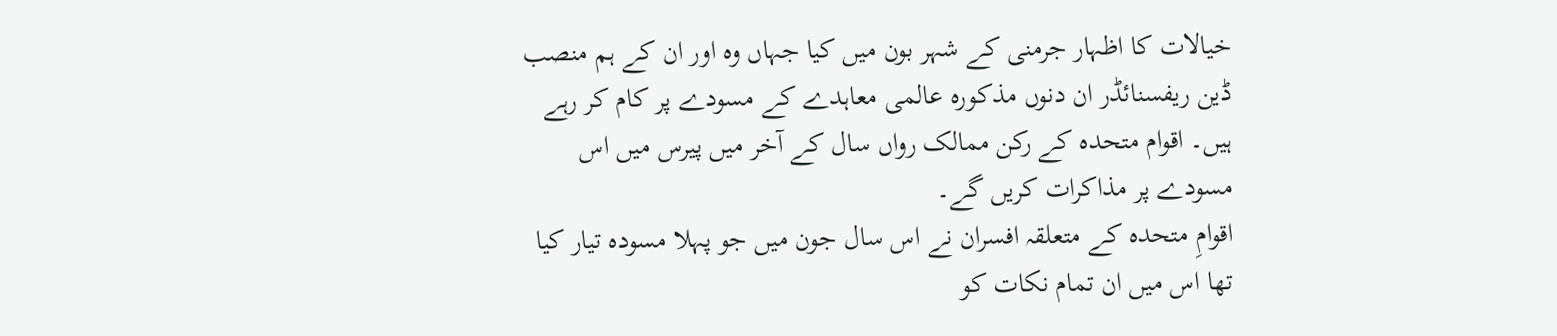خیالات کا اظہار جرمنی کے شہر بون میں کیا جہاں وہ اور ان کے ہم منصب ڈین ریفسنائڈر ان دنوں مذکورہ عالمی معاہدے کے مسودے پر کام کر رہے ہیں۔ اقوام متحدہ کے رکن ممالک رواں سال کے آخر میں پیرس میں اس مسودے پر مذاکرات کریں گے۔
اقوامِ متحدہ کے متعلقہ افسران نے اس سال جون میں جو پہلا مسودہ تیار کیا تھا اس میں ان تمام نکات کو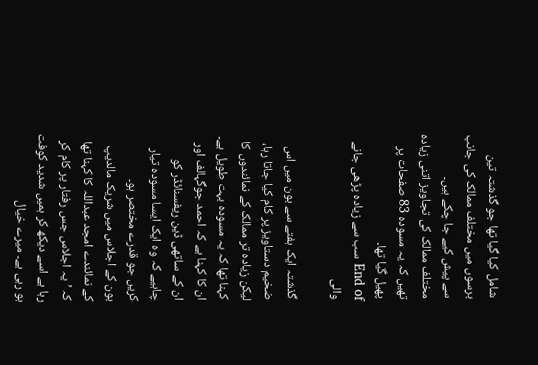شامل کیا گیا تھا جو گذشتہ تین برسوں میں مختلف ممالک کی جانب سے پیش کیے جا چکے ہیں۔
مختلف ممالک کی تجاویز اتنی زیادہ تھیں کہ یہ مسودہ 83 صفحات پر پھیل گیا تھا۔
End of سب سے زیادہ پڑھی جانے والی

گذشتہ ایک ہفتے سے بون میں اس ضخیم دستاویز پر کام کیا جاتا رہا، لیکن زیادہ تر ممالک کے نمائندوں کا کہنا تھا کہ یہ مسودہ بہت طویل ہے۔ ان کا کہنا ہے کہ احمد جوگہالف اور ان کے ساتھی ڈین ریفسنائڈر کو چاہیے کہ وہ ایک ایسا مسودہ تیار کریں جو قدرے مختصر ہو۔
بون کے اجلاس میں شریک مالدیپ کے نمائندے امجد عبداللہ کا کہنا تھا کہ ’یہ اجلاس جس رفتار پر کام کر رہا ہے اسے دیکھ کر ہمیں شدید کوفت ہو رہی ہے۔ میرے خیال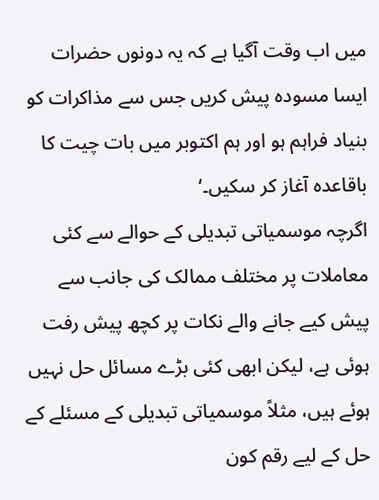میں اب وقت آگیا ہے کہ یہ دونوں حضرات ایسا مسودہ پیش کریں جس سے مذاکرات کو بنیاد فراہم ہو اور ہم اکتوبر میں بات چیت کا باقاعدہ آغاز کر سکیں۔‘
اگرچہ موسمیاتی تبدیلی کے حوالے سے کئی معاملات پر مختلف ممالک کی جانب سے پیش کیے جانے والے نکات پر کچھ پیش رفت ہوئی ہے، لیکن ابھی کئی بڑے مسائل حل نہیں ہوئے ہیں، مثلاً موسمیاتی تبدیلی کے مسئلے کے حل کے لیے رقم کون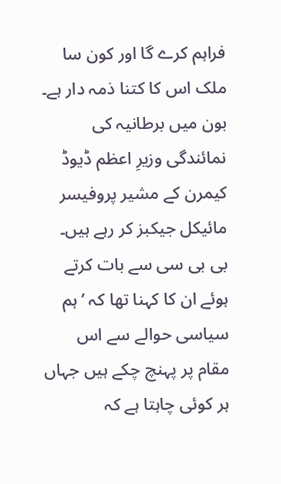فراہم کرے گا اور کون سا ملک اس کا کتنا ذمہ دار ہے۔
بون میں برطانیہ کی نمائندگی وزیرِ اعظم ڈیوڈ کیمرن کے مشیر پروفیسر مائیکل جیکبز کر رہے ہیں۔ بی بی سی سے بات کرتے ہوئے ان کا کہنا تھا کہ ’ہم سیاسی حوالے سے اس مقام پر پہنچ چکے ہیں جہاں ہر کوئی چاہتا ہے کہ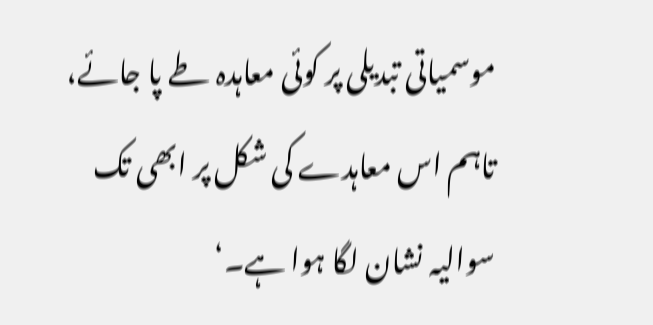موسمیاتی تبدیلی پر کوئی معاہدہ طے پا جائے، تاہم اس معاہدے کی شکل پر ابھی تک سوالیہ نشان لگا ہوا ہے۔‘